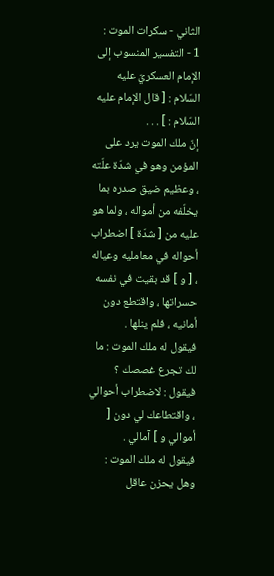الثاني - سكرات الموت :
1 - التفسير المنسوب إلى الإمام العسكريّ عليه السّلام : [ قال الإمام عليه السّلام : ] . . .
إنّ ملك الموت يرد على المؤمن وهو في شدّة علّته ، وعظيم ضيق صدره بما يخلّفه من أمواله ، ولما هو عليه من [ شدّة ] اضطراب أحواله في معامليه وعياله ، [ و ] قد بقيت في نفسه حسراتها ، واقتطع دون أمانيه ، فلم ينلها .
فيقول له ملك الموت : ما لك تجرع غصصك ؟
فيقول : لاضطراب أحوالي ، واقتطاعك لي دون [ أموالي و ] آمالي .
فيقول له ملك الموت : وهل يحزن عاقل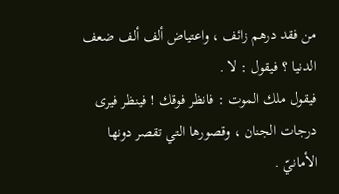من فقد درهم زائف ، واعتياض ألف ألف ضعف الدنيا ؟ فيقول : لا .
فيقول ملك الموت : فانظر فوقك ! فينظر فيرى درجات الجنان ، وقصورها التي تقصر دونها الأمانيّ .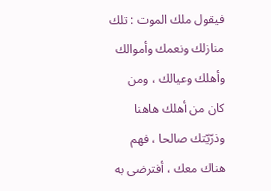فيقول ملك الموت : تلك منازلك ونعمك وأموالك وأهلك وعيالك ، ومن كان من أهلك هاهنا وذرّيّتك صالحا ، فهم هناك معك ، أفترضى به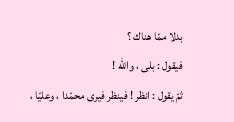بدلا ممّا هناك ؟
فيقول : بلى ، واللّه !
ثمّ يقول : انظر ! فينظر فيرى محمّدا ، وعليّا ،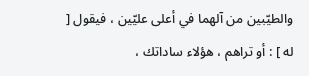والطيّبين من آلهما في أعلى عليّين ، فيقول [ له ] : أو تراهم ، هؤلاء ساداتك ،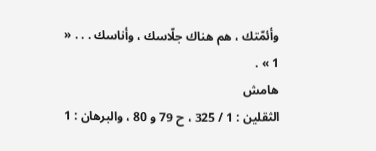وأئمّتك ، هم هناك جلّاسك ، وأناسك . . . « 1 » .
هامش
الثقلين : 1 / 325 ، ح 79 و 80 ، والبرهان : 1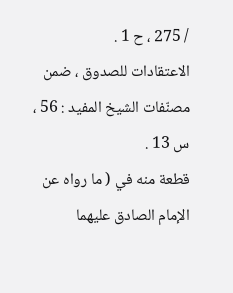/ 275 ، ح 1 .
الاعتقادات للصدوق ، ضمن مصنّفات الشيخ المفيد : 56 ، س 13 .
قطعة منه في ( ما رواه عن الإمام الصادق عليهما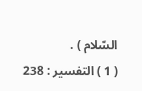السّلام ) .
( 1 ) التفسير : 238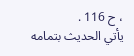، ح 116 .
يأتي الحديث بتمامه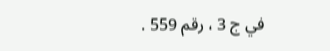في ج 3 ، رقم 559 .